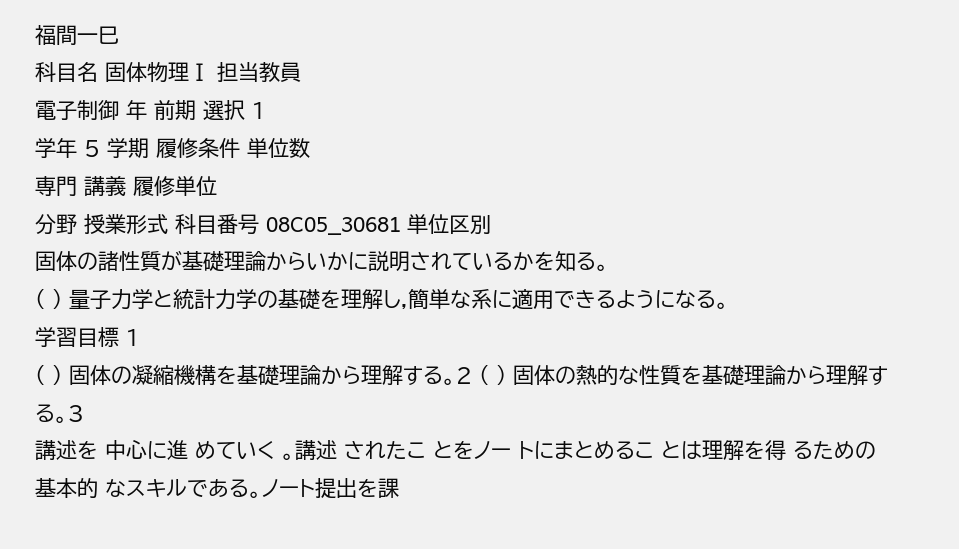福間一巳
科目名 固体物理Ⅰ 担当教員
電子制御 年 前期 選択 1
学年 5 学期 履修条件 単位数
専門 講義 履修単位
分野 授業形式 科目番号 08C05_30681 単位区別
固体の諸性質が基礎理論からいかに説明されているかを知る。
( ) 量子力学と統計力学の基礎を理解し,簡単な系に適用できるようになる。
学習目標 1
( ) 固体の凝縮機構を基礎理論から理解する。2 ( ) 固体の熱的な性質を基礎理論から理解する。3
講述を 中心に進 めていく 。講述 されたこ とをノー トにまとめるこ とは理解を得 るための基本的 なスキルである。ノート提出を課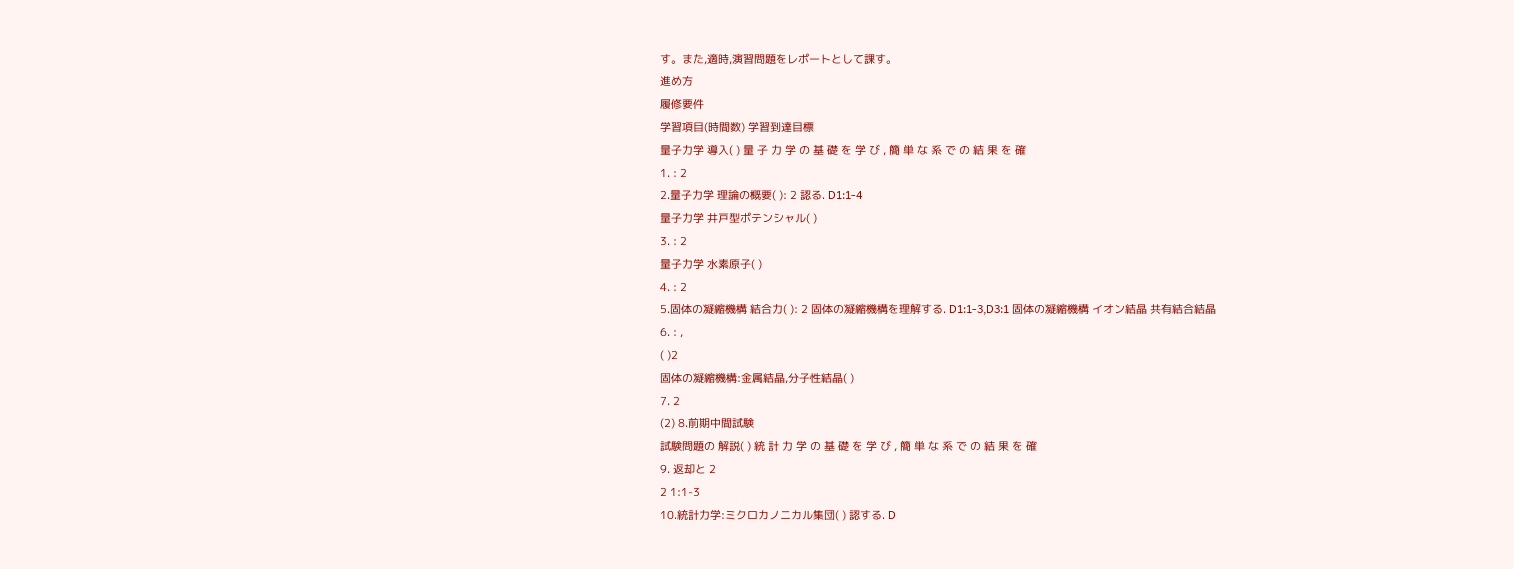す。また,適時,演習問題をレポートとして課す。
進め方
履修要件
学習項目(時間数) 学習到達目標
量子力学 導入( ) 量 子 力 学 の 基 礎 を 学 び , 簡 単 な 系 で の 結 果 を 確
1. : 2
2.量子力学 理論の概要( ): 2 認る. D1:1-4
量子力学 井戸型ポテンシャル( )
3. : 2
量子力学 水素原子( )
4. : 2
5.固体の凝縮機構 結合力( ): 2 固体の凝縮機構を理解する. D1:1-3,D3:1 固体の凝縮機構 イオン結晶 共有結合結晶
6. : ,
( )2
固体の凝縮機構:金属結晶,分子性結晶( )
7. 2
(2) 8.前期中間試験
試験問題の 解説( ) 統 計 力 学 の 基 礎 を 学 び , 簡 単 な 系 で の 結 果 を 確
9. 返却と 2
2 1:1-3
10.統計力学:ミクロカノニカル集団( ) 認する. D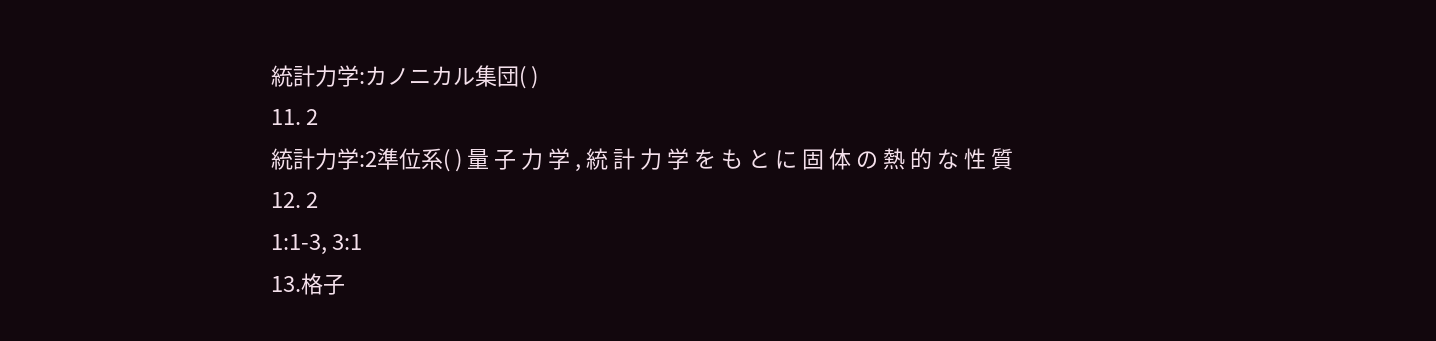統計力学:カノニカル集団( )
11. 2
統計力学:2準位系( ) 量 子 力 学 , 統 計 力 学 を も と に 固 体 の 熱 的 な 性 質
12. 2
1:1-3, 3:1
13.格子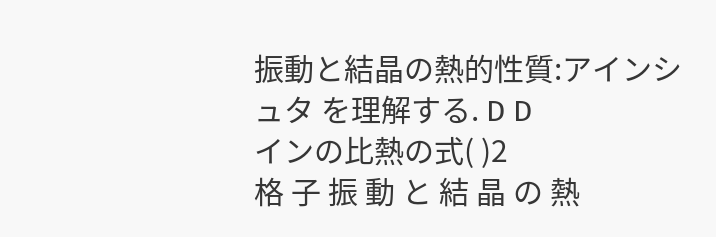振動と結晶の熱的性質:アインシュタ を理解する. D D
インの比熱の式( )2
格 子 振 動 と 結 晶 の 熱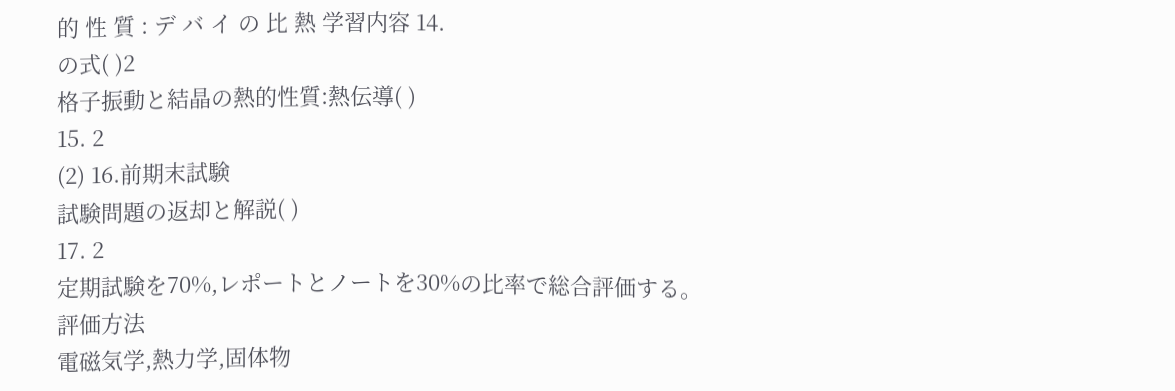的 性 質 : デ バ イ の 比 熱 学習内容 14.
の式( )2
格子振動と結晶の熱的性質:熱伝導( )
15. 2
(2) 16.前期末試験
試験問題の返却と解説( )
17. 2
定期試験を70%,レポートとノートを30%の比率で総合評価する。
評価方法
電磁気学,熱力学,固体物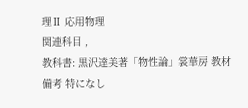理Ⅱ 応用物理
関連科目 ,
教科書: 黒沢達美著「物性論」裳華房 教材
備考 特になし